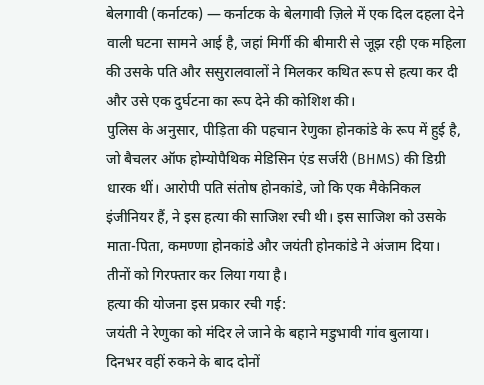बेलगावी (कर्नाटक) — कर्नाटक के बेलगावी ज़िले में एक दिल दहला देने वाली घटना सामने आई है, जहां मिर्गी की बीमारी से जूझ रही एक महिला की उसके पति और ससुरालवालों ने मिलकर कथित रूप से हत्या कर दी और उसे एक दुर्घटना का रूप देने की कोशिश की।
पुलिस के अनुसार, पीड़िता की पहचान रेणुका होनकांडे के रूप में हुई है, जो बैचलर ऑफ होम्योपैथिक मेडिसिन एंड सर्जरी (BHMS) की डिग्री धारक थीं। आरोपी पति संतोष होनकांडे, जो कि एक मैकेनिकल इंजीनियर हैं, ने इस हत्या की साजिश रची थी। इस साजिश को उसके माता-पिता, कमण्णा होनकांडे और जयंती होनकांडे ने अंजाम दिया। तीनों को गिरफ्तार कर लिया गया है।
हत्या की योजना इस प्रकार रची गई:
जयंती ने रेणुका को मंदिर ले जाने के बहाने मडुभावी गांव बुलाया। दिनभर वहीं रुकने के बाद दोनों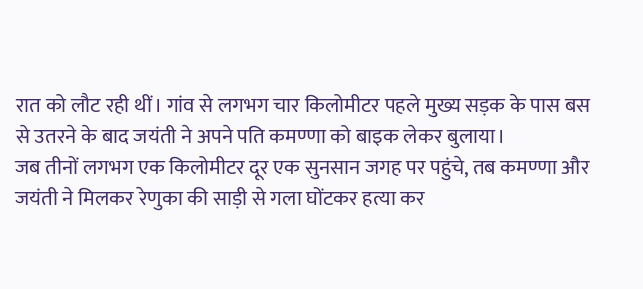रात को लौट रही थीं। गांव से लगभग चार किलोमीटर पहले मुख्य सड़क के पास बस से उतरने के बाद जयंती ने अपने पति कमण्णा को बाइक लेकर बुलाया।
जब तीनों लगभग एक किलोमीटर दूर एक सुनसान जगह पर पहुंचे, तब कमण्णा और जयंती ने मिलकर रेणुका की साड़ी से गला घोंटकर हत्या कर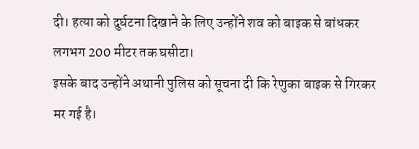दी। हत्या को दुर्घटना दिखाने के लिए उन्होंने शव को बाइक से बांधकर लगभग 200 मीटर तक घसीटा।
इसके बाद उन्होंने अथानी पुलिस को सूचना दी कि रेणुका बाइक से गिरकर मर गई है।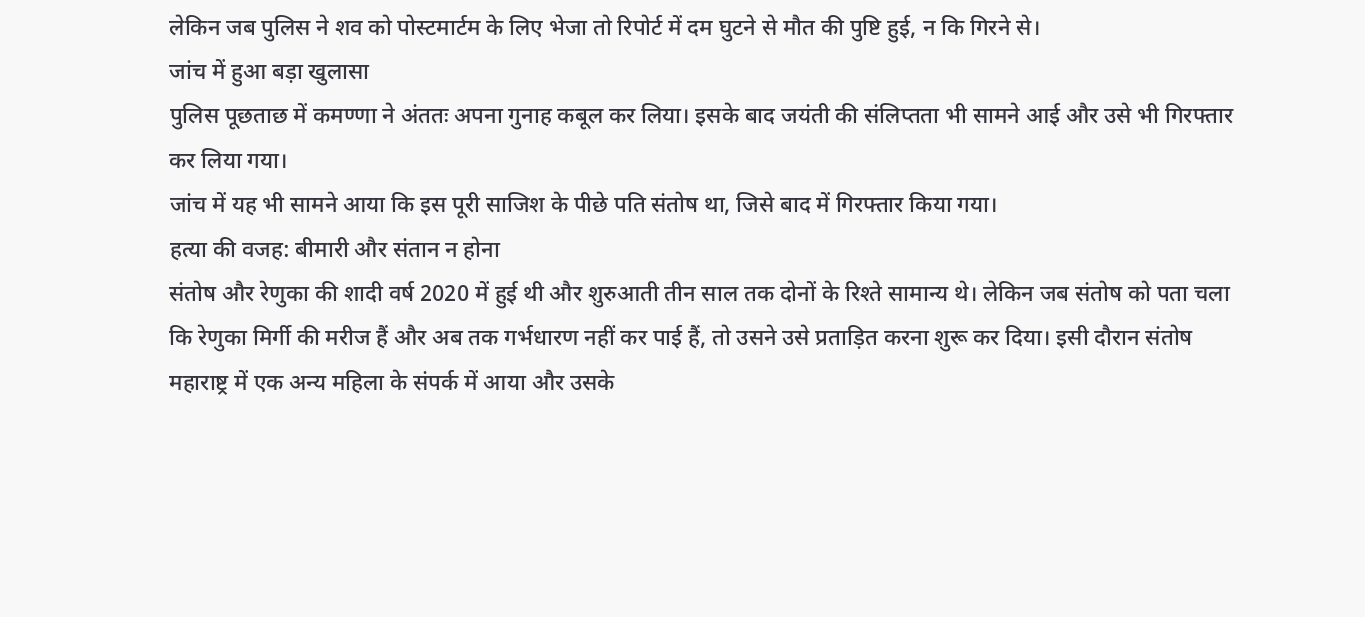लेकिन जब पुलिस ने शव को पोस्टमार्टम के लिए भेजा तो रिपोर्ट में दम घुटने से मौत की पुष्टि हुई, न कि गिरने से।
जांच में हुआ बड़ा खुलासा
पुलिस पूछताछ में कमण्णा ने अंततः अपना गुनाह कबूल कर लिया। इसके बाद जयंती की संलिप्तता भी सामने आई और उसे भी गिरफ्तार कर लिया गया।
जांच में यह भी सामने आया कि इस पूरी साजिश के पीछे पति संतोष था, जिसे बाद में गिरफ्तार किया गया।
हत्या की वजह: बीमारी और संतान न होना
संतोष और रेणुका की शादी वर्ष 2020 में हुई थी और शुरुआती तीन साल तक दोनों के रिश्ते सामान्य थे। लेकिन जब संतोष को पता चला कि रेणुका मिर्गी की मरीज हैं और अब तक गर्भधारण नहीं कर पाई हैं, तो उसने उसे प्रताड़ित करना शुरू कर दिया। इसी दौरान संतोष महाराष्ट्र में एक अन्य महिला के संपर्क में आया और उसके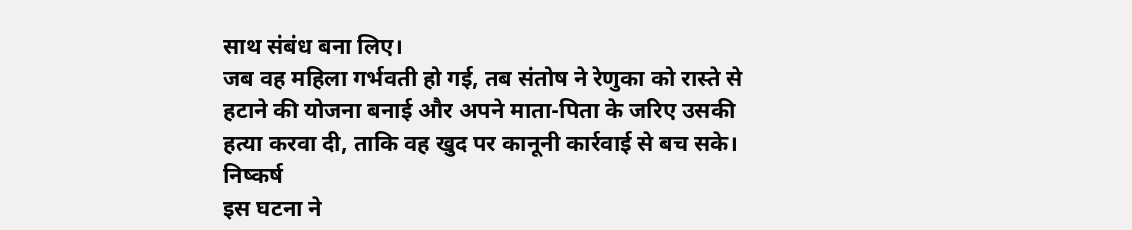साथ संबंध बना लिए।
जब वह महिला गर्भवती हो गई, तब संतोष ने रेणुका को रास्ते से हटाने की योजना बनाई और अपने माता-पिता के जरिए उसकी हत्या करवा दी, ताकि वह खुद पर कानूनी कार्रवाई से बच सके।
निष्कर्ष
इस घटना ने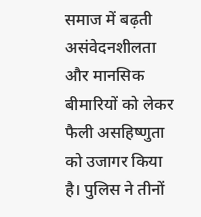समाज में बढ़ती असंवेदनशीलता और मानसिक बीमारियों को लेकर फैली असहिष्णुता को उजागर किया है। पुलिस ने तीनों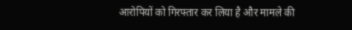आरोपियों को गिरफ्तार कर लिया है और मामले की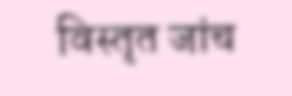विस्तृत जांच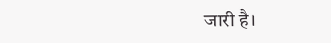जारी है।